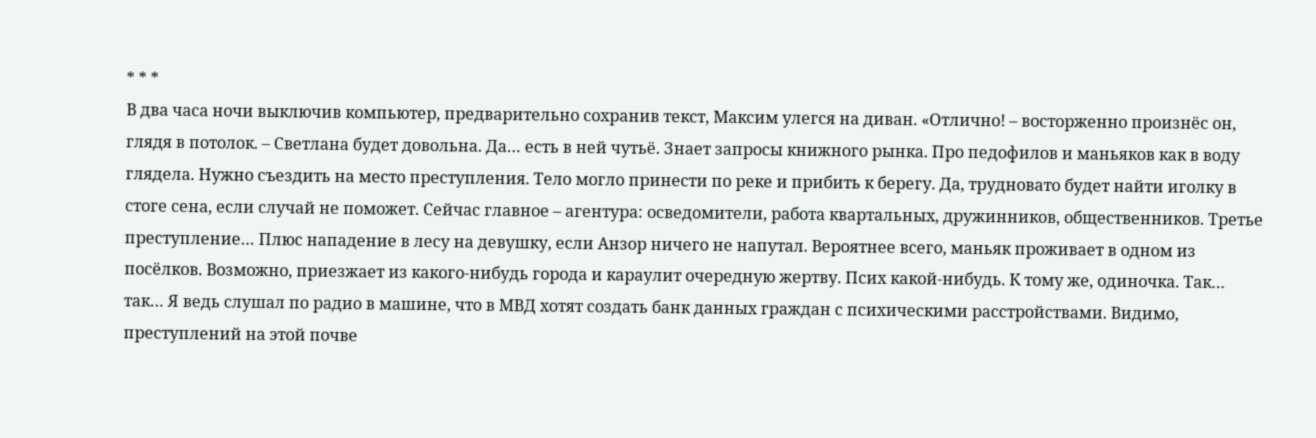* * *
В два часа ночи выключив компьютер, предварительно сохранив текст, Максим улегся на диван. «Отлично! – восторженно произнёс он, глядя в потолок. – Светлана будет довольна. Да… есть в ней чутьё. Знает запросы книжного рынка. Про педофилов и маньяков как в воду глядела. Нужно съездить на место преступления. Тело могло принести по реке и прибить к берегу. Да, трудновато будет найти иголку в стоге сена, если случай не поможет. Сейчас главное – агентура: осведомители, работа квартальных, дружинников, общественников. Третье преступление… Плюс нападение в лесу на девушку, если Анзор ничего не напутал. Вероятнее всего, маньяк проживает в одном из посёлков. Возможно, приезжает из какого-нибудь города и караулит очередную жертву. Псих какой-нибудь. К тому же, одиночка. Так… так… Я ведь слушал по радио в машине, что в МВД хотят создать банк данных граждан с психическими расстройствами. Видимо, преступлений на этой почве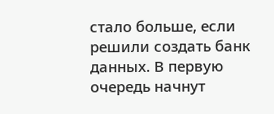стало больше, если решили создать банк данных. В первую очередь начнут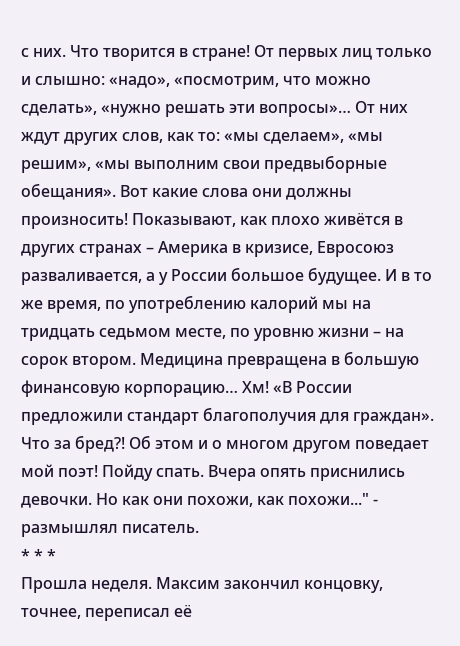с них. Что творится в стране! От первых лиц только и слышно: «надо», «посмотрим, что можно сделать», «нужно решать эти вопросы»… От них ждут других слов, как то: «мы сделаем», «мы решим», «мы выполним свои предвыборные обещания». Вот какие слова они должны произносить! Показывают, как плохо живётся в других странах – Америка в кризисе, Евросоюз разваливается, а у России большое будущее. И в то же время, по употреблению калорий мы на тридцать седьмом месте, по уровню жизни – на сорок втором. Медицина превращена в большую финансовую корпорацию… Хм! «В России предложили стандарт благополучия для граждан». Что за бред?! Об этом и о многом другом поведает мой поэт! Пойду спать. Вчера опять приснились девочки. Но как они похожи, как похожи..." - размышлял писатель.
* * *
Прошла неделя. Максим закончил концовку, точнее, переписал её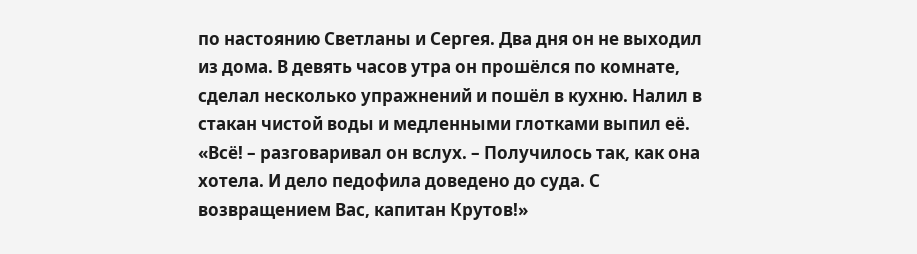по настоянию Светланы и Сергея. Два дня он не выходил из дома. В девять часов утра он прошёлся по комнате, сделал несколько упражнений и пошёл в кухню. Налил в стакан чистой воды и медленными глотками выпил её. «Всё! – разговаривал он вслух. – Получилось так, как она хотела. И дело педофила доведено до суда. С возвращением Вас, капитан Крутов!»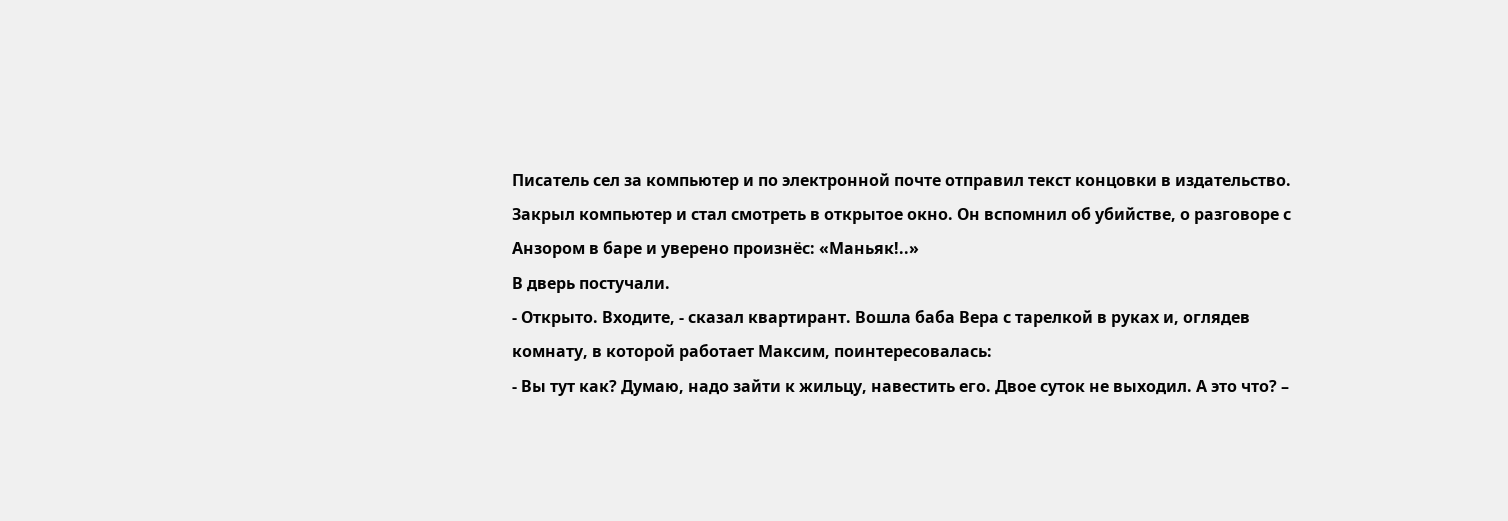Писатель сел за компьютер и по электронной почте отправил текст концовки в издательство. Закрыл компьютер и стал смотреть в открытое окно. Он вспомнил об убийстве, о разговоре с Анзором в баре и уверено произнёс: «Маньяк!..»
В дверь постучали.
- Открыто. Входите, - сказал квартирант. Вошла баба Вера с тарелкой в руках и, оглядев комнату, в которой работает Максим, поинтересовалась:
- Вы тут как? Думаю, надо зайти к жильцу, навестить его. Двое суток не выходил. А это что? –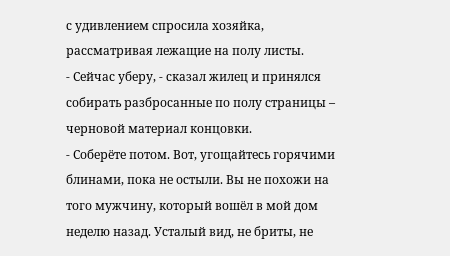с удивлением спросила хозяйка, рассматривая лежащие на полу листы.
- Сейчас уберу, - сказал жилец и принялся собирать разбросанные по полу страницы – черновой материал концовки.
- Соберёте потом. Вот, угощайтесь горячими блинами, пока не остыли. Вы не похожи на того мужчину, который вошёл в мой дом неделю назад. Усталый вид, не бриты, не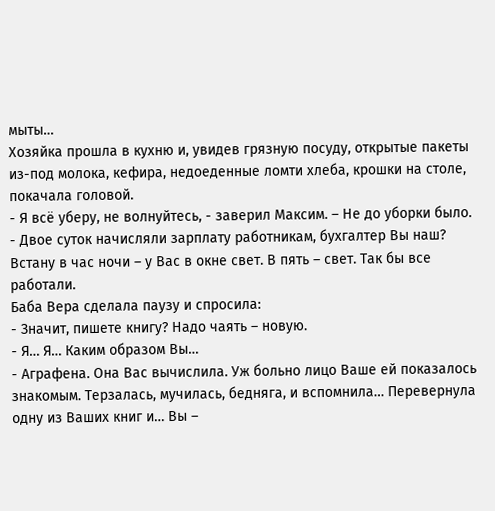мыты…
Хозяйка прошла в кухню и, увидев грязную посуду, открытые пакеты из-под молока, кефира, недоеденные ломти хлеба, крошки на столе, покачала головой.
- Я всё уберу, не волнуйтесь, - заверил Максим. – Не до уборки было.
- Двое суток начисляли зарплату работникам, бухгалтер Вы наш? Встану в час ночи – у Вас в окне свет. В пять – свет. Так бы все работали.
Баба Вера сделала паузу и спросила:
- Значит, пишете книгу? Надо чаять – новую.
- Я… Я… Каким образом Вы…
- Аграфена. Она Вас вычислила. Уж больно лицо Ваше ей показалось знакомым. Терзалась, мучилась, бедняга, и вспомнила… Перевернула одну из Ваших книг и… Вы –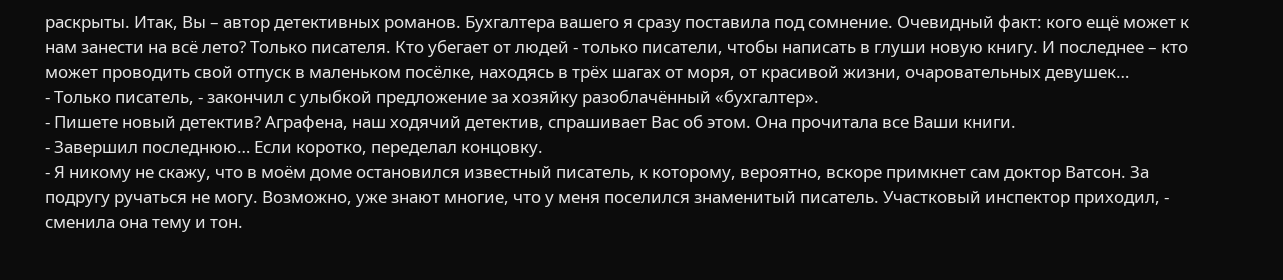раскрыты. Итак, Вы – автор детективных романов. Бухгалтера вашего я сразу поставила под сомнение. Очевидный факт: кого ещё может к нам занести на всё лето? Только писателя. Кто убегает от людей - только писатели, чтобы написать в глуши новую книгу. И последнее – кто может проводить свой отпуск в маленьком посёлке, находясь в трёх шагах от моря, от красивой жизни, очаровательных девушек…
- Только писатель, - закончил с улыбкой предложение за хозяйку разоблачённый «бухгалтер».
- Пишете новый детектив? Аграфена, наш ходячий детектив, спрашивает Вас об этом. Она прочитала все Ваши книги.
- Завершил последнюю… Если коротко, переделал концовку.
- Я никому не скажу, что в моём доме остановился известный писатель, к которому, вероятно, вскоре примкнет сам доктор Ватсон. За подругу ручаться не могу. Возможно, уже знают многие, что у меня поселился знаменитый писатель. Участковый инспектор приходил, - сменила она тему и тон.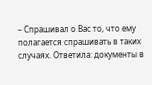– Спрашивал о Вас то, что ему полагается спрашивать в таких случаях. Ответила: документы в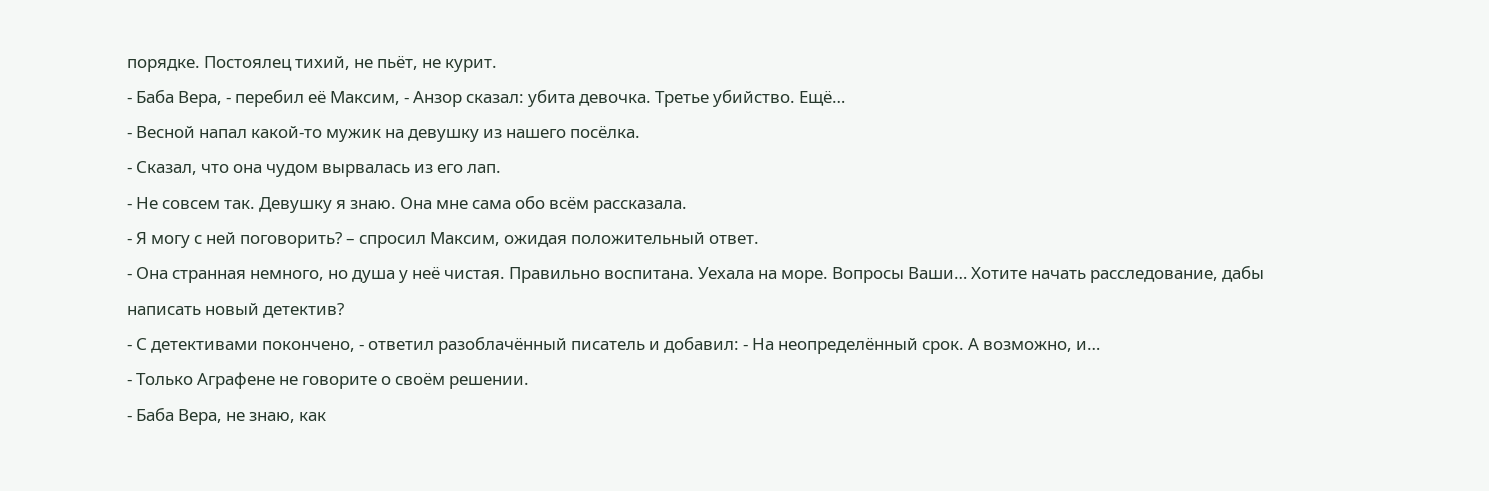порядке. Постоялец тихий, не пьёт, не курит.
- Баба Вера, - перебил её Максим, - Анзор сказал: убита девочка. Третье убийство. Ещё…
- Весной напал какой-то мужик на девушку из нашего посёлка.
- Сказал, что она чудом вырвалась из его лап.
- Не совсем так. Девушку я знаю. Она мне сама обо всём рассказала.
- Я могу с ней поговорить? – спросил Максим, ожидая положительный ответ.
- Она странная немного, но душа у неё чистая. Правильно воспитана. Уехала на море. Вопросы Ваши… Хотите начать расследование, дабы написать новый детектив?
- С детективами покончено, - ответил разоблачённый писатель и добавил: - На неопределённый срок. А возможно, и…
- Только Аграфене не говорите о своём решении.
- Баба Вера, не знаю, как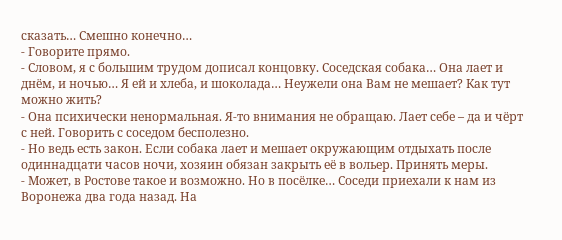сказать… Смешно конечно…
- Говорите прямо.
- Словом, я с большим трудом дописал концовку. Соседская собака… Она лает и днём, и ночью… Я ей и хлеба, и шоколада… Неужели она Вам не мешает? Как тут можно жить?
- Она психически ненормальная. Я-то внимания не обращаю. Лает себе – да и чёрт с ней. Говорить с соседом бесполезно.
- Но ведь есть закон. Если собака лает и мешает окружающим отдыхать после одиннадцати часов ночи, хозяин обязан закрыть её в вольер. Принять меры.
- Может, в Ростове такое и возможно. Но в посёлке… Соседи приехали к нам из Воронежа два года назад. На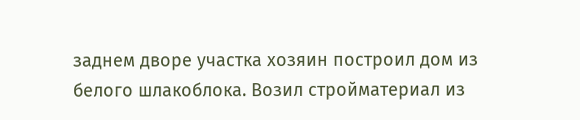заднем дворе участка хозяин построил дом из белого шлакоблока. Возил стройматериал из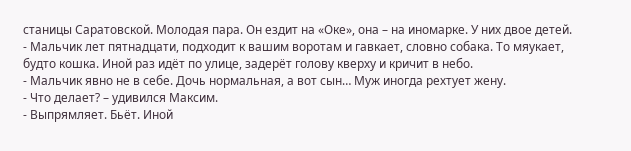станицы Саратовской. Молодая пара. Он ездит на «Оке», она – на иномарке. У них двое детей.
- Мальчик лет пятнадцати, подходит к вашим воротам и гавкает, словно собака. То мяукает, будто кошка. Иной раз идёт по улице, задерёт голову кверху и кричит в небо.
- Мальчик явно не в себе. Дочь нормальная, а вот сын… Муж иногда рехтует жену.
- Что делает? – удивился Максим.
- Выпрямляет. Бьёт. Иной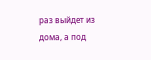раз выйдет из дома, а под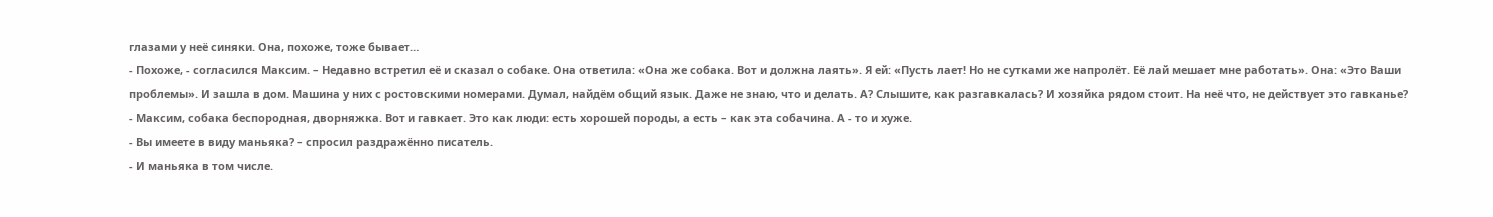глазами у неё синяки. Она, похоже, тоже бывает…
- Похоже, - согласился Максим. – Недавно встретил её и сказал о собаке. Она ответила: «Она же собака. Вот и должна лаять». Я ей: «Пусть лает! Но не сутками же напролёт. Её лай мешает мне работать». Она: «Это Ваши проблемы». И зашла в дом. Машина у них с ростовскими номерами. Думал, найдём общий язык. Даже не знаю, что и делать. А? Слышите, как разгавкалась? И хозяйка рядом стоит. На неё что, не действует это гавканье?
- Максим, собака беспородная, дворняжка. Вот и гавкает. Это как люди: есть хорошей породы, а есть – как эта собачина. А - то и хуже.
- Вы имеете в виду маньяка? – спросил раздражённо писатель.
- И маньяка в том числе.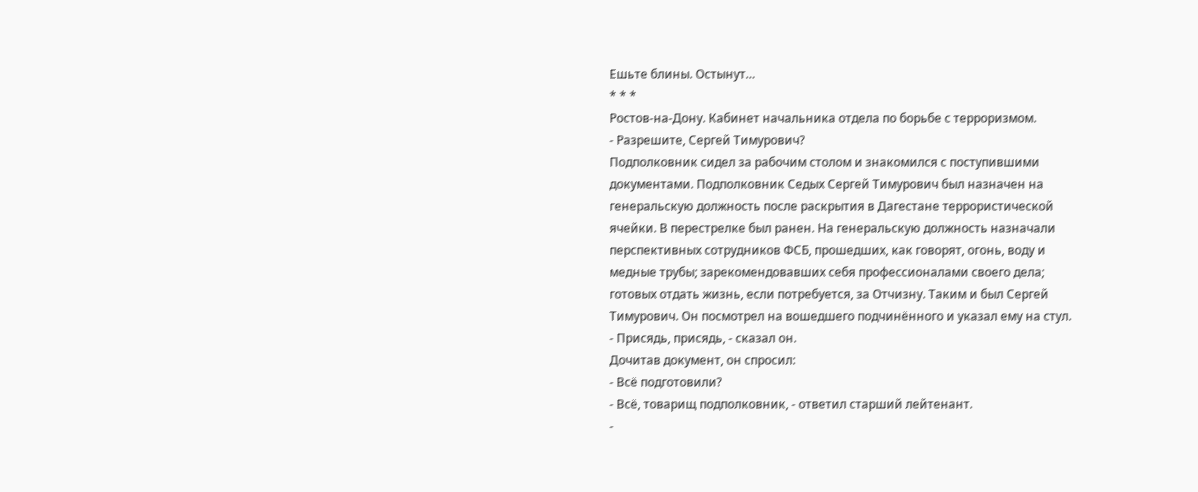Ешьте блины. Остынут…
* * *
Ростов-на-Дону. Кабинет начальника отдела по борьбе с терроризмом.
- Разрешите, Сергей Тимурович?
Подполковник сидел за рабочим столом и знакомился с поступившими документами. Подполковник Седых Сергей Тимурович был назначен на генеральскую должность после раскрытия в Дагестане террористической ячейки. В перестрелке был ранен. На генеральскую должность назначали перспективных сотрудников ФСБ, прошедших, как говорят, огонь, воду и медные трубы; зарекомендовавших себя профессионалами своего дела; готовых отдать жизнь, если потребуется, за Отчизну. Таким и был Сергей Тимурович. Он посмотрел на вошедшего подчинённого и указал ему на стул.
- Присядь, присядь, - сказал он.
Дочитав документ, он спросил:
- Всё подготовили?
- Всё, товарищ подполковник, - ответил старший лейтенант.
-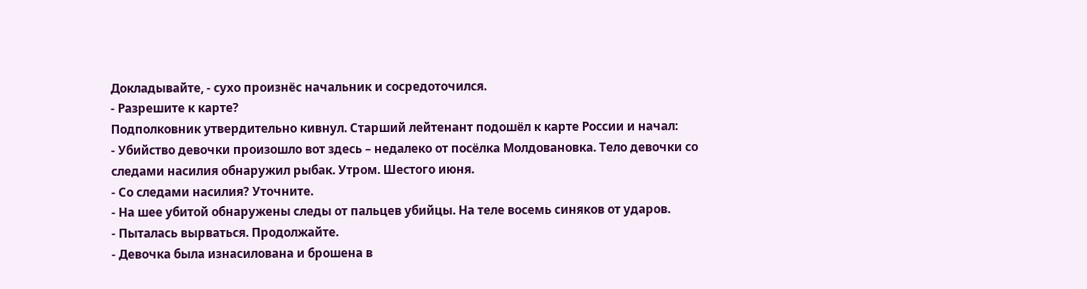Докладывайте, - сухо произнёс начальник и сосредоточился.
- Разрешите к карте?
Подполковник утвердительно кивнул. Старший лейтенант подошёл к карте России и начал:
- Убийство девочки произошло вот здесь – недалеко от посёлка Молдовановка. Тело девочки со следами насилия обнаружил рыбак. Утром. Шестого июня.
- Со следами насилия? Уточните.
- На шее убитой обнаружены следы от пальцев убийцы. На теле восемь синяков от ударов.
- Пыталась вырваться. Продолжайте.
- Девочка была изнасилована и брошена в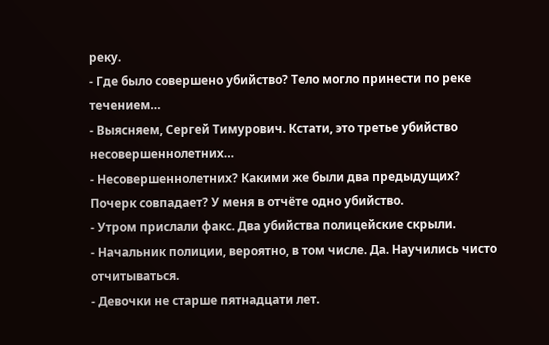реку.
- Где было совершено убийство? Тело могло принести по реке течением…
- Выясняем, Сергей Тимурович. Кстати, это третье убийство несовершеннолетних…
- Несовершеннолетних? Какими же были два предыдущих? Почерк совпадает? У меня в отчёте одно убийство.
- Утром прислали факс. Два убийства полицейские скрыли.
- Начальник полиции, вероятно, в том числе. Да. Научились чисто отчитываться.
- Девочки не старше пятнадцати лет.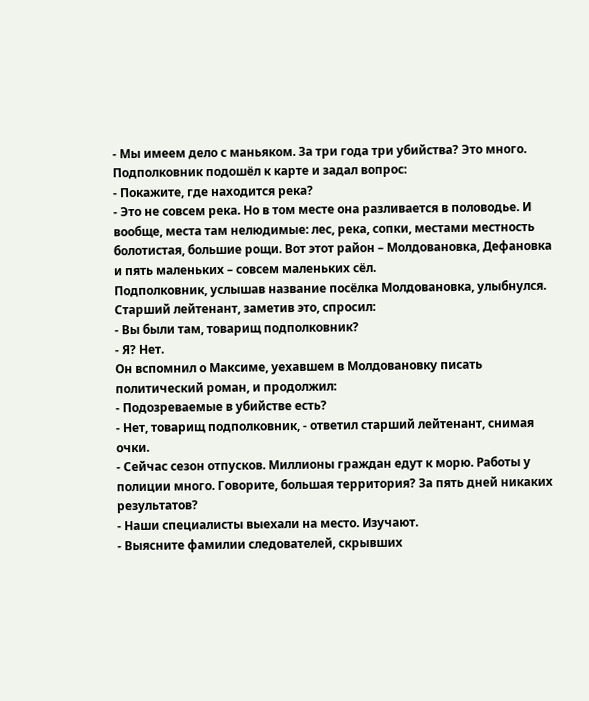- Мы имеем дело с маньяком. За три года три убийства? Это много.
Подполковник подошёл к карте и задал вопрос:
- Покажите, где находится река?
- Это не совсем река. Но в том месте она разливается в половодье. И вообще, места там нелюдимые: лес, река, сопки, местами местность болотистая, большие рощи. Вот этот район – Молдовановка, Дефановка и пять маленьких – совсем маленьких сёл.
Подполковник, услышав название посёлка Молдовановка, улыбнулся. Старший лейтенант, заметив это, спросил:
- Вы были там, товарищ подполковник?
- Я? Нет.
Он вспомнил о Максиме, уехавшем в Молдовановку писать политический роман, и продолжил:
- Подозреваемые в убийстве есть?
- Нет, товарищ подполковник, - ответил старший лейтенант, снимая очки.
- Сейчас сезон отпусков. Миллионы граждан едут к морю. Работы у полиции много. Говорите, большая территория? За пять дней никаких результатов?
- Наши специалисты выехали на место. Изучают.
- Выясните фамилии следователей, скрывших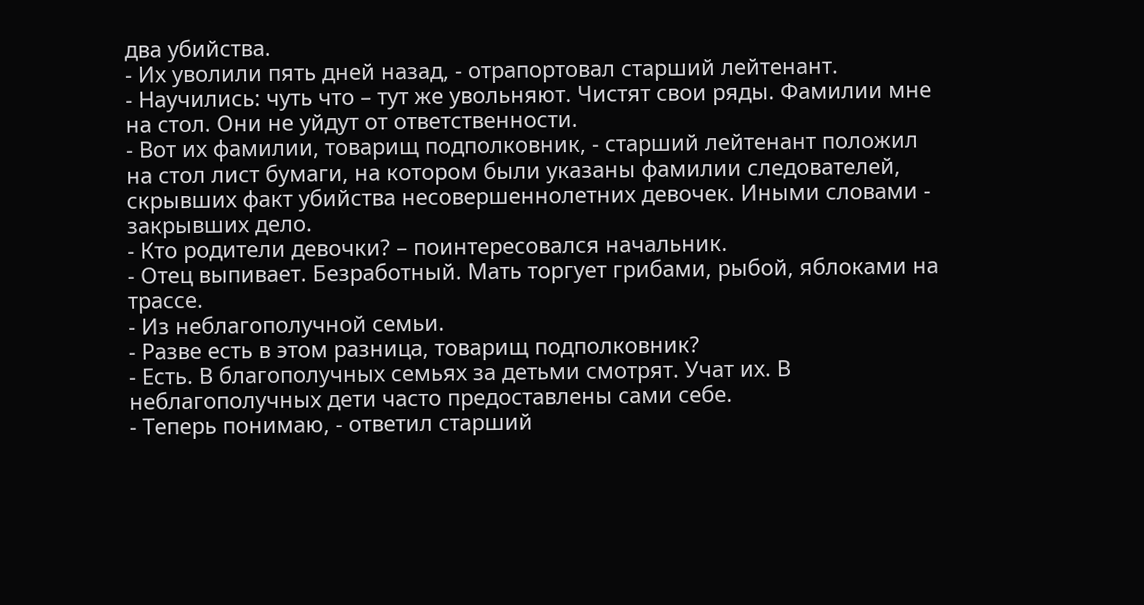два убийства.
- Их уволили пять дней назад, - отрапортовал старший лейтенант.
- Научились: чуть что – тут же увольняют. Чистят свои ряды. Фамилии мне на стол. Они не уйдут от ответственности.
- Вот их фамилии, товарищ подполковник, - старший лейтенант положил на стол лист бумаги, на котором были указаны фамилии следователей, скрывших факт убийства несовершеннолетних девочек. Иными словами - закрывших дело.
- Кто родители девочки? – поинтересовался начальник.
- Отец выпивает. Безработный. Мать торгует грибами, рыбой, яблоками на трассе.
- Из неблагополучной семьи.
- Разве есть в этом разница, товарищ подполковник?
- Есть. В благополучных семьях за детьми смотрят. Учат их. В неблагополучных дети часто предоставлены сами себе.
- Теперь понимаю, - ответил старший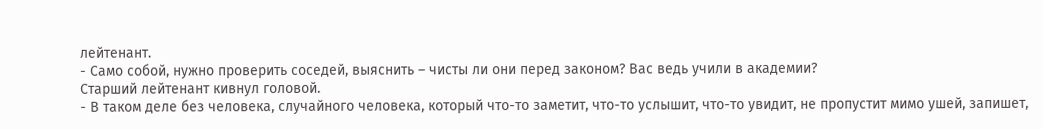лейтенант.
- Само собой, нужно проверить соседей, выяснить – чисты ли они перед законом? Вас ведь учили в академии?
Старший лейтенант кивнул головой.
- В таком деле без человека, случайного человека, который что-то заметит, что-то услышит, что-то увидит, не пропустит мимо ушей, запишет,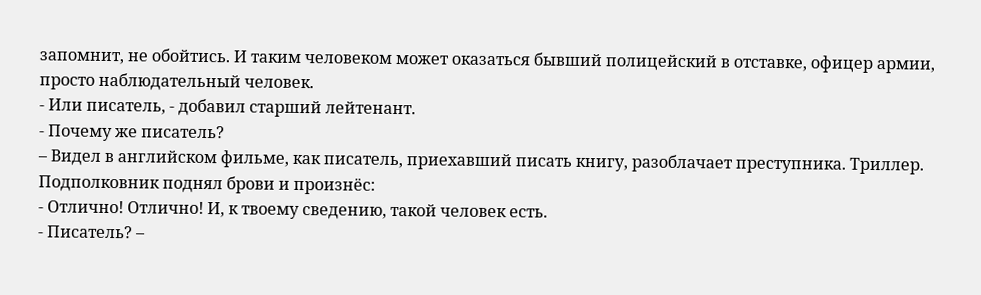запомнит, не обойтись. И таким человеком может оказаться бывший полицейский в отставке, офицер армии, просто наблюдательный человек.
- Или писатель, - добавил старший лейтенант.
- Почему же писатель?
– Видел в английском фильме, как писатель, приехавший писать книгу, разоблачает преступника. Триллер.
Подполковник поднял брови и произнёс:
- Отлично! Отлично! И, к твоему сведению, такой человек есть.
- Писатель? –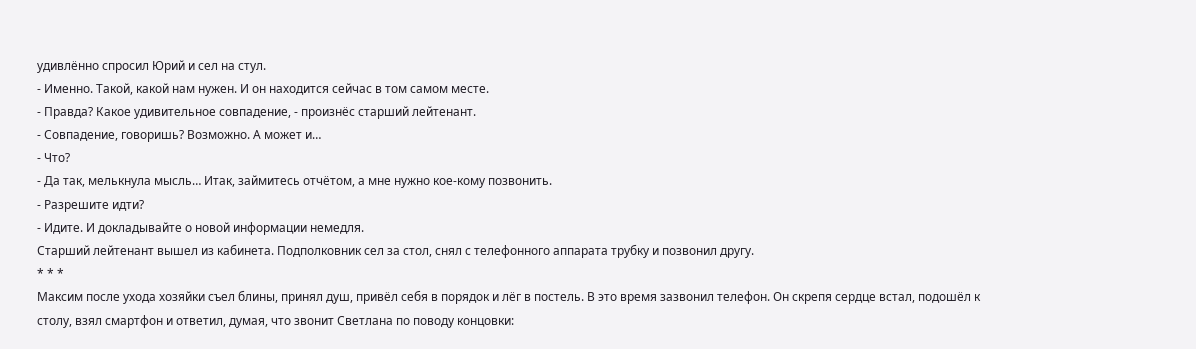удивлённо спросил Юрий и сел на стул.
- Именно. Такой, какой нам нужен. И он находится сейчас в том самом месте.
- Правда? Какое удивительное совпадение, - произнёс старший лейтенант.
- Совпадение, говоришь? Возможно. А может и…
- Что?
- Да так, мелькнула мысль… Итак, займитесь отчётом, а мне нужно кое-кому позвонить.
- Разрешите идти?
- Идите. И докладывайте о новой информации немедля.
Старший лейтенант вышел из кабинета. Подполковник сел за стол, снял с телефонного аппарата трубку и позвонил другу.
* * *
Максим после ухода хозяйки съел блины, принял душ, привёл себя в порядок и лёг в постель. В это время зазвонил телефон. Он скрепя сердце встал, подошёл к столу, взял смартфон и ответил, думая, что звонит Светлана по поводу концовки: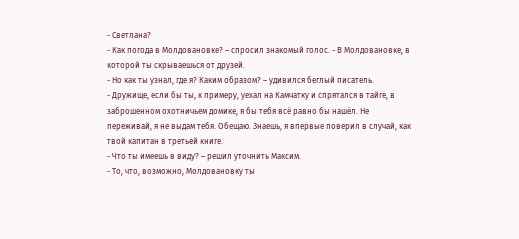- Светлана?
- Как погода в Молдовановке? – спросил знакомый голос. - В Молдовановке, в которой ты скрываешься от друзей.
- Но как ты узнал, где я? Каким образом? – удивился беглый писатель.
- Дружище, если бы ты, к примеру, уехал на Камчатку и спрятался в тайге, в заброшенном охотничьем домике, я бы тебя всё равно бы нашёл. Не переживай, я не выдам тебя. Обещаю. Знаешь, я впервые поверил в случай, как твой капитан в третьей книге.
- Что ты имеешь в виду? – решил уточнить Максим.
- То, что, возможно, Молдовановку ты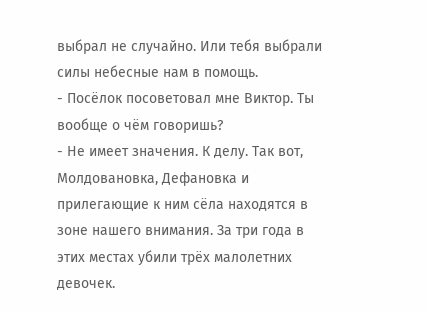выбрал не случайно. Или тебя выбрали силы небесные нам в помощь.
- Посёлок посоветовал мне Виктор. Ты вообще о чём говоришь?
- Не имеет значения. К делу. Так вот, Молдовановка, Дефановка и прилегающие к ним сёла находятся в зоне нашего внимания. За три года в этих местах убили трёх малолетних девочек.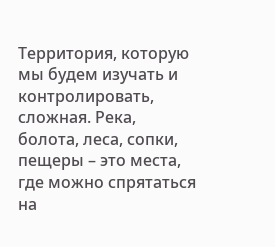Территория, которую мы будем изучать и контролировать, сложная. Река, болота, леса, сопки, пещеры – это места, где можно спрятаться на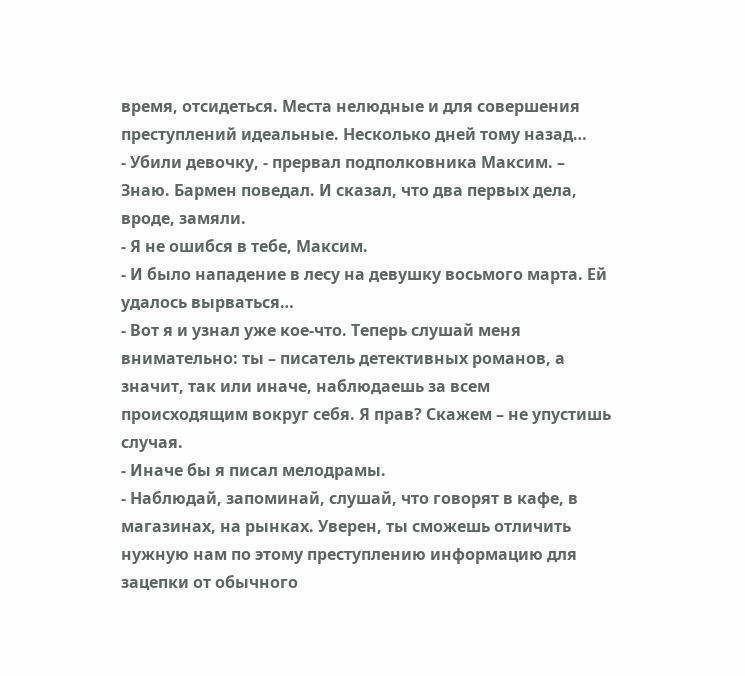время, отсидеться. Места нелюдные и для совершения преступлений идеальные. Несколько дней тому назад…
- Убили девочку, - прервал подполковника Максим. – Знаю. Бармен поведал. И сказал, что два первых дела, вроде, замяли.
- Я не ошибся в тебе, Максим.
- И было нападение в лесу на девушку восьмого марта. Ей удалось вырваться…
- Вот я и узнал уже кое-что. Теперь слушай меня внимательно: ты – писатель детективных романов, а значит, так или иначе, наблюдаешь за всем происходящим вокруг себя. Я прав? Скажем – не упустишь случая.
- Иначе бы я писал мелодрамы.
- Наблюдай, запоминай, слушай, что говорят в кафе, в магазинах, на рынках. Уверен, ты сможешь отличить нужную нам по этому преступлению информацию для зацепки от обычного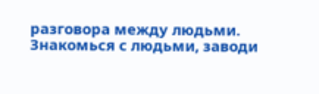разговора между людьми. Знакомься с людьми, заводи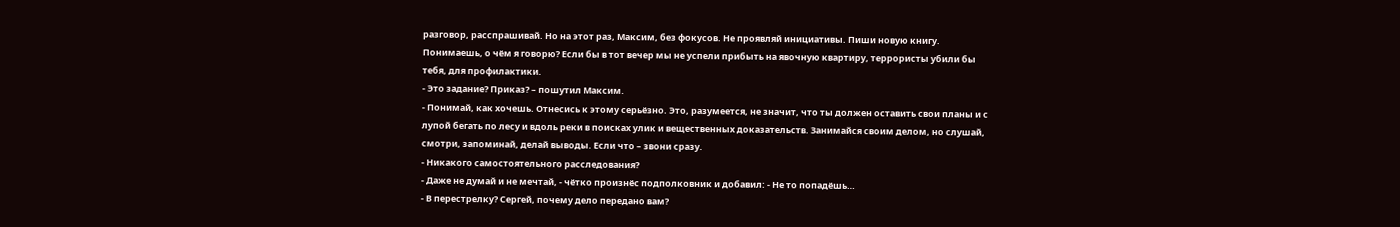разговор, расспрашивай. Но на этот раз, Максим, без фокусов. Не проявляй инициативы. Пиши новую книгу. Понимаешь, о чём я говорю? Если бы в тот вечер мы не успели прибыть на явочную квартиру, террористы убили бы тебя, для профилактики.
- Это задание? Приказ? – пошутил Максим.
- Понимай, как хочешь. Отнесись к этому серьёзно. Это, разумеется, не значит, что ты должен оставить свои планы и с лупой бегать по лесу и вдоль реки в поисках улик и вещественных доказательств. Занимайся своим делом, но слушай, смотри, запоминай, делай выводы. Если что – звони сразу.
- Никакого самостоятельного расследования?
- Даже не думай и не мечтай, - чётко произнёс подполковник и добавил: - Не то попадёшь…
- В перестрелку? Сергей, почему дело передано вам?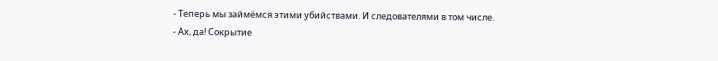- Теперь мы займёмся этими убийствами. И следователями в том числе.
- Ах, да! Сокрытие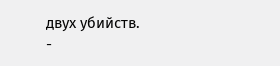двух убийств.
-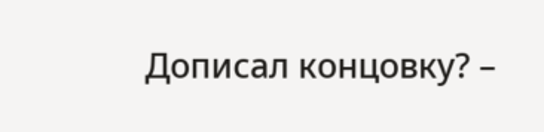Дописал концовку? –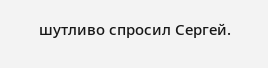шутливо спросил Сергей.